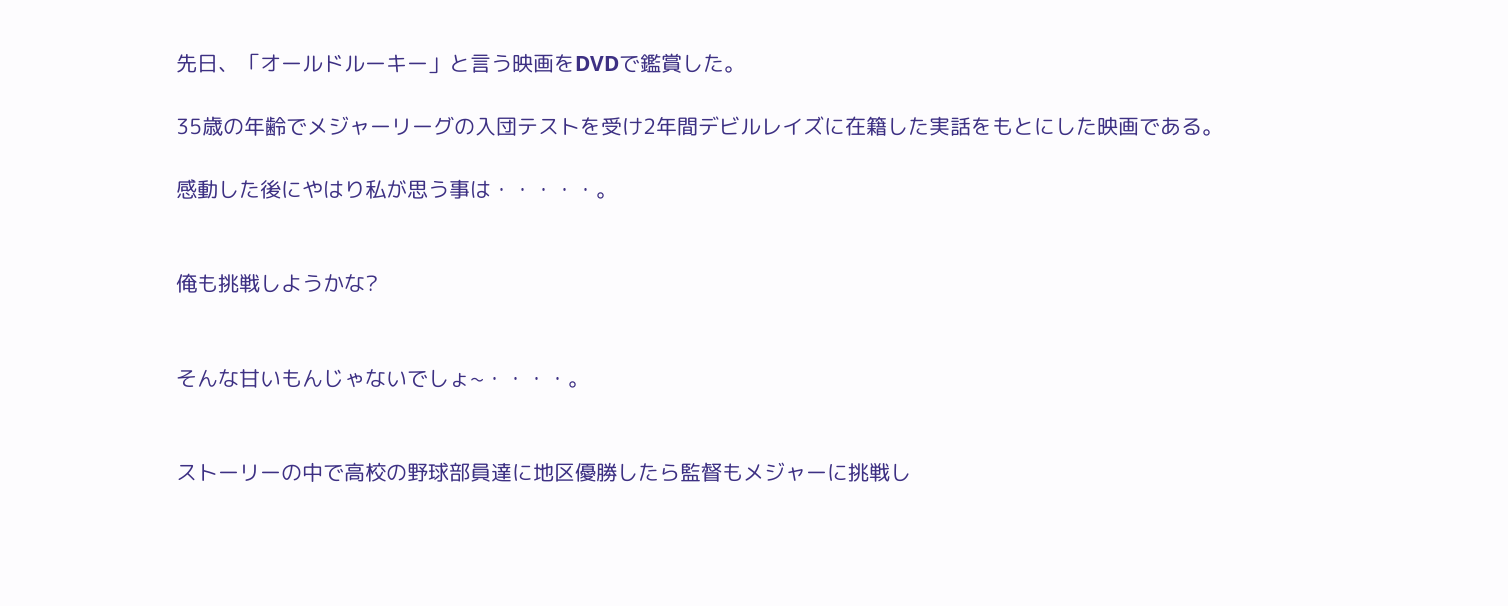先日、「オールドルーキー」と言う映画をDVDで鑑賞した。

35歳の年齢でメジャーリーグの入団テストを受け2年間デビルレイズに在籍した実話をもとにした映画である。

感動した後にやはり私が思う事は・・・・・。


俺も挑戦しようかな?


そんな甘いもんじゃないでしょ~・・・・。


ストーリーの中で高校の野球部員達に地区優勝したら監督もメジャーに挑戦し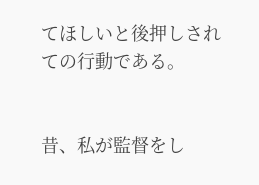てほしいと後押しされての行動である。


昔、私が監督をし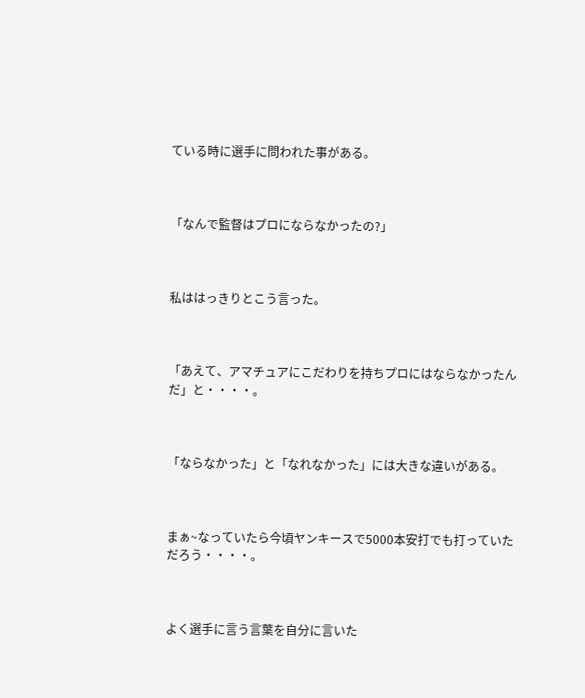ている時に選手に問われた事がある。



「なんで監督はプロにならなかったの?」



私ははっきりとこう言った。



「あえて、アマチュアにこだわりを持ちプロにはならなかったんだ」と・・・・。



「ならなかった」と「なれなかった」には大きな違いがある。



まぁ~なっていたら今頃ヤンキースで5000本安打でも打っていただろう・・・・。



よく選手に言う言葉を自分に言いた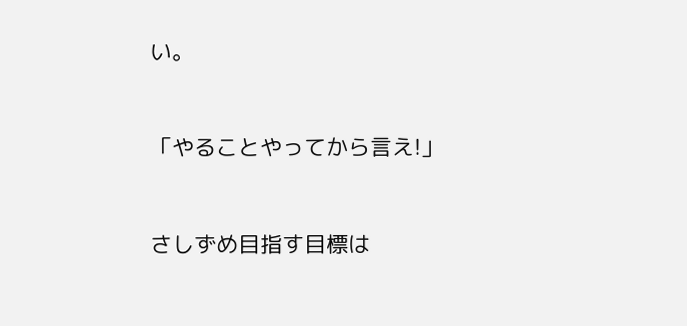い。



「やることやってから言え!」



さしずめ目指す目標は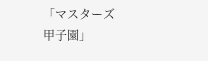「マスターズ甲子園」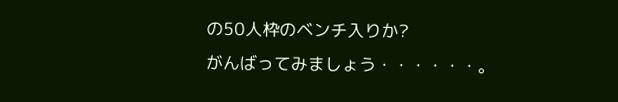の50人枠のベンチ入りか?
がんばってみましょう・・・・・・。